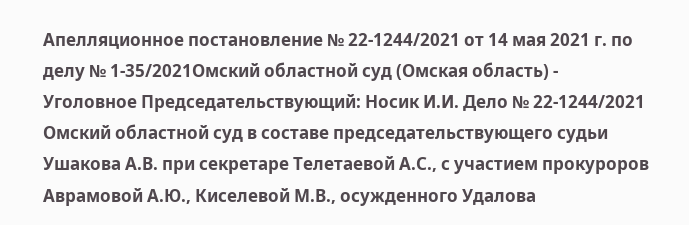Апелляционное постановление № 22-1244/2021 от 14 мая 2021 г. по делу № 1-35/2021Омский областной суд (Омская область) - Уголовное Председательствующий: Носик И.И. Дело № 22-1244/2021 Омский областной суд в составе председательствующего судьи Ушакова А.В. при секретаре Телетаевой А.С., с участием прокуроров Аврамовой А.Ю., Киселевой М.В., осужденного Удалова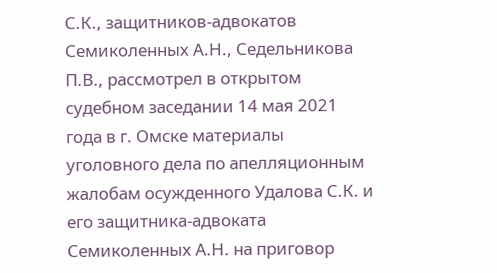С.К., защитников-адвокатов Семиколенных А.Н., Седельникова П.В., рассмотрел в открытом судебном заседании 14 мая 2021 года в г. Омске материалы уголовного дела по апелляционным жалобам осужденного Удалова С.К. и его защитника-адвоката Семиколенных А.Н. на приговор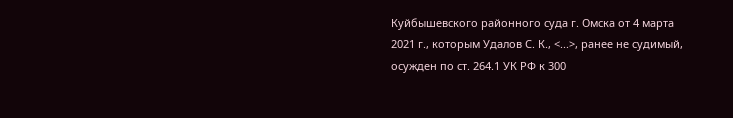Куйбышевского районного суда г. Омска от 4 марта 2021 г., которым Удалов С. К., <...>, ранее не судимый, осужден по ст. 264.1 УК РФ к 300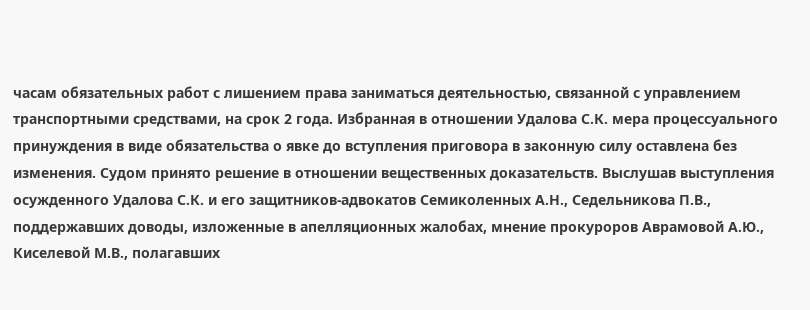часам обязательных работ с лишением права заниматься деятельностью, связанной с управлением транспортными средствами, на срок 2 года. Избранная в отношении Удалова С.К. мера процессуального принуждения в виде обязательства о явке до вступления приговора в законную силу оставлена без изменения. Судом принято решение в отношении вещественных доказательств. Выслушав выступления осужденного Удалова С.К. и его защитников-адвокатов Семиколенных А.Н., Седельникова П.В., поддержавших доводы, изложенные в апелляционных жалобах, мнение прокуроров Аврамовой А.Ю., Киселевой М.В., полагавших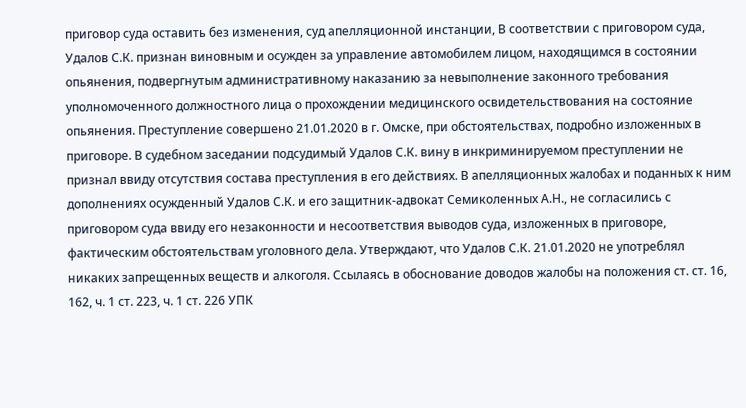приговор суда оставить без изменения, суд апелляционной инстанции, В соответствии с приговором суда, Удалов С.К. признан виновным и осужден за управление автомобилем лицом, находящимся в состоянии опьянения, подвергнутым административному наказанию за невыполнение законного требования уполномоченного должностного лица о прохождении медицинского освидетельствования на состояние опьянения. Преступление совершено 21.01.2020 в г. Омске, при обстоятельствах, подробно изложенных в приговоре. В судебном заседании подсудимый Удалов С.К. вину в инкриминируемом преступлении не признал ввиду отсутствия состава преступления в его действиях. В апелляционных жалобах и поданных к ним дополнениях осужденный Удалов С.К. и его защитник-адвокат Семиколенных А.Н., не согласились с приговором суда ввиду его незаконности и несоответствия выводов суда, изложенных в приговоре, фактическим обстоятельствам уголовного дела. Утверждают, что Удалов С.К. 21.01.2020 не употреблял никаких запрещенных веществ и алкоголя. Ссылаясь в обоснование доводов жалобы на положения ст. ст. 16, 162, ч. 1 ст. 223, ч. 1 ст. 226 УПК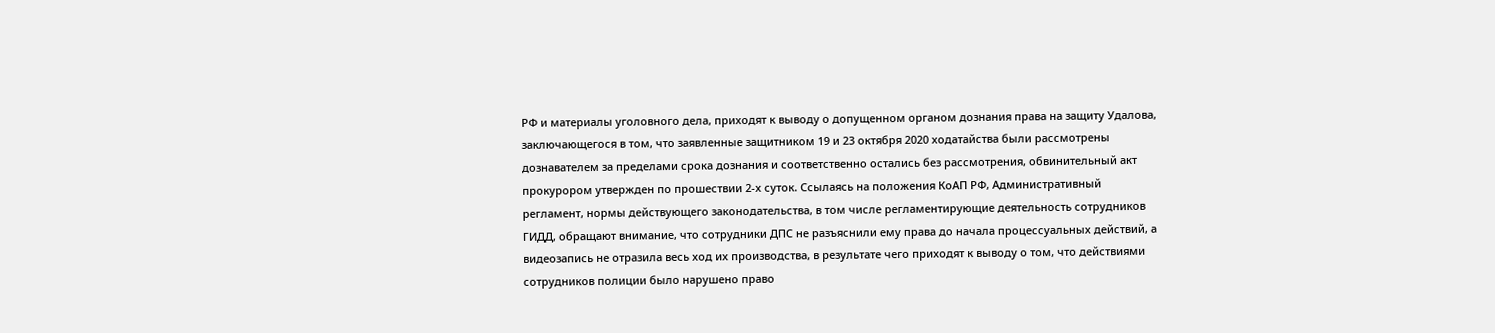РФ и материалы уголовного дела, приходят к выводу о допущенном органом дознания права на защиту Удалова, заключающегося в том, что заявленные защитником 19 и 23 октября 2020 ходатайства были рассмотрены дознавателем за пределами срока дознания и соответственно остались без рассмотрения, обвинительный акт прокурором утвержден по прошествии 2-х суток. Ссылаясь на положения КоАП РФ, Административный регламент, нормы действующего законодательства, в том числе регламентирующие деятельность сотрудников ГИДД, обращают внимание, что сотрудники ДПС не разъяснили ему права до начала процессуальных действий, а видеозапись не отразила весь ход их производства, в результате чего приходят к выводу о том, что действиями сотрудников полиции было нарушено право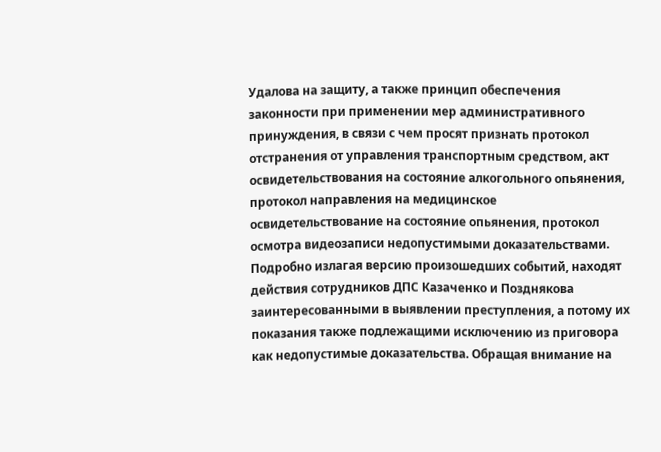Удалова на защиту, а также принцип обеспечения законности при применении мер административного принуждения, в связи с чем просят признать протокол отстранения от управления транспортным средством, акт освидетельствования на состояние алкогольного опьянения, протокол направления на медицинское освидетельствование на состояние опьянения, протокол осмотра видеозаписи недопустимыми доказательствами. Подробно излагая версию произошедших событий, находят действия сотрудников ДПС Казаченко и Позднякова заинтересованными в выявлении преступления, а потому их показания также подлежащими исключению из приговора как недопустимые доказательства. Обращая внимание на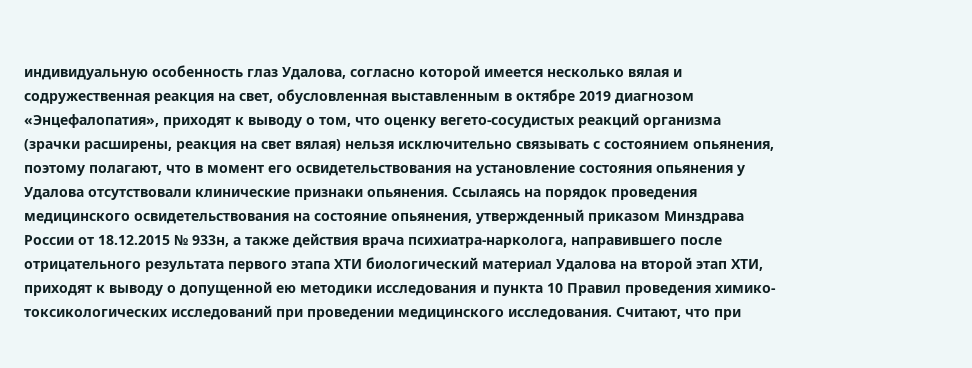индивидуальную особенность глаз Удалова, согласно которой имеется несколько вялая и содружественная реакция на свет, обусловленная выставленным в октябре 2019 диагнозом «Энцефалопатия», приходят к выводу о том, что оценку вегето-сосудистых реакций организма (зрачки расширены, реакция на свет вялая) нельзя исключительно связывать с состоянием опьянения, поэтому полагают, что в момент его освидетельствования на установление состояния опьянения у Удалова отсутствовали клинические признаки опьянения. Ссылаясь на порядок проведения медицинского освидетельствования на состояние опьянения, утвержденный приказом Минздрава России от 18.12.2015 № 933н, а также действия врача психиатра-нарколога, направившего после отрицательного результата первого этапа ХТИ биологический материал Удалова на второй этап ХТИ, приходят к выводу о допущенной ею методики исследования и пункта 10 Правил проведения химико-токсикологических исследований при проведении медицинского исследования. Считают, что при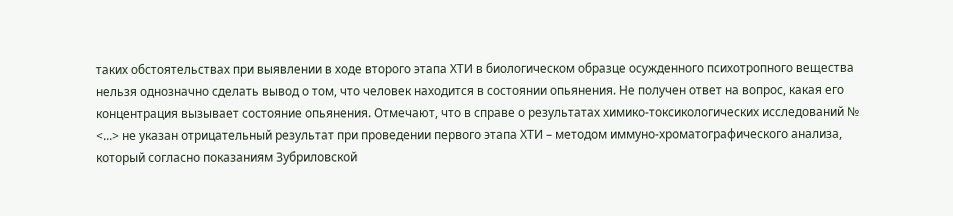таких обстоятельствах при выявлении в ходе второго этапа ХТИ в биологическом образце осужденного психотропного вещества нельзя однозначно сделать вывод о том, что человек находится в состоянии опьянения. Не получен ответ на вопрос, какая его концентрация вызывает состояние опьянения. Отмечают, что в справе о результатах химико-токсикологических исследований № <...> не указан отрицательный результат при проведении первого этапа ХТИ – методом иммуно-хроматографического анализа, который согласно показаниям Зубриловской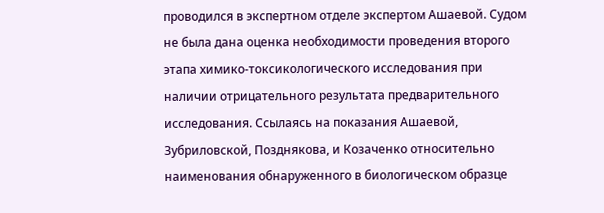проводился в экспертном отделе экспертом Ашаевой. Судом не была дана оценка необходимости проведения второго этапа химико-токсикологического исследования при наличии отрицательного результата предварительного исследования. Ссылаясь на показания Ашаевой, Зубриловской, Позднякова, и Козаченко относительно наименования обнаруженного в биологическом образце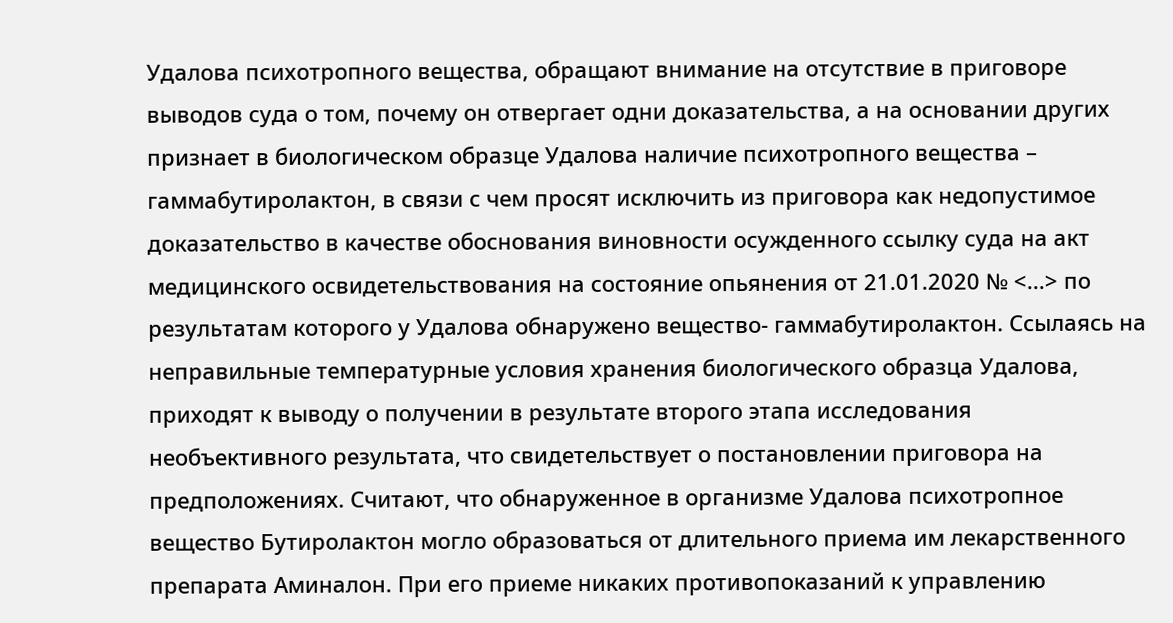Удалова психотропного вещества, обращают внимание на отсутствие в приговоре выводов суда о том, почему он отвергает одни доказательства, а на основании других признает в биологическом образце Удалова наличие психотропного вещества – гаммабутиролактон, в связи с чем просят исключить из приговора как недопустимое доказательство в качестве обоснования виновности осужденного ссылку суда на акт медицинского освидетельствования на состояние опьянения от 21.01.2020 № <...> по результатам которого у Удалова обнаружено вещество- гаммабутиролактон. Ссылаясь на неправильные температурные условия хранения биологического образца Удалова, приходят к выводу о получении в результате второго этапа исследования необъективного результата, что свидетельствует о постановлении приговора на предположениях. Считают, что обнаруженное в организме Удалова психотропное вещество Бутиролактон могло образоваться от длительного приема им лекарственного препарата Аминалон. При его приеме никаких противопоказаний к управлению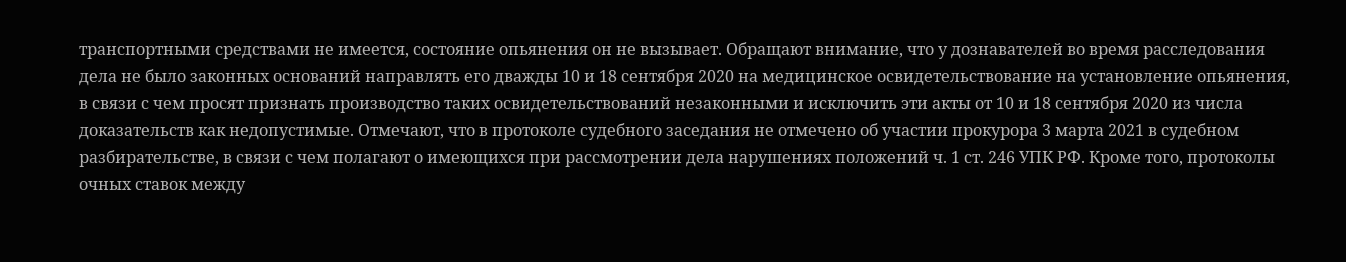транспортными средствами не имеется, состояние опьянения он не вызывает. Обращают внимание, что у дознавателей во время расследования дела не было законных оснований направлять его дважды 10 и 18 сентября 2020 на медицинское освидетельствование на установление опьянения, в связи с чем просят признать производство таких освидетельствований незаконными и исключить эти акты от 10 и 18 сентября 2020 из числа доказательств как недопустимые. Отмечают, что в протоколе судебного заседания не отмечено об участии прокурора 3 марта 2021 в судебном разбирательстве, в связи с чем полагают о имеющихся при рассмотрении дела нарушениях положений ч. 1 ст. 246 УПК РФ. Кроме того, протоколы очных ставок между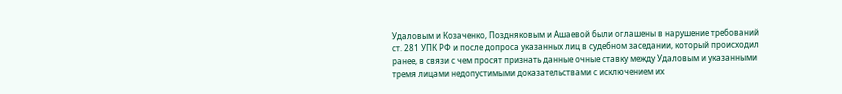Удаловым и Козаченко, Поздняковым и Ашаевой были оглашены в нарушение требований ст. 281 УПК РФ и после допроса указанных лиц в судебном заседании, который происходил ранее, в связи с чем просят признать данные очные ставку между Удаловым и указанными тремя лицами недопустимыми доказательствами с исключением их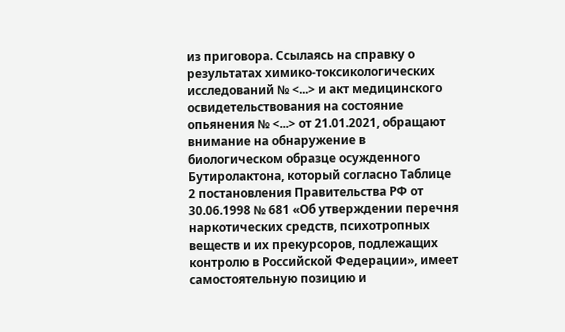из приговора. Ссылаясь на справку о результатах химико-токсикологических исследований № <...> и акт медицинского освидетельствования на состояние опьянения № <...> от 21.01.2021, обращают внимание на обнаружение в биологическом образце осужденного Бутиролактона, который согласно Таблице 2 постановления Правительства РФ от 30.06.1998 № 681 «Об утверждении перечня наркотических средств, психотропных веществ и их прекурсоров, подлежащих контролю в Российской Федерации», имеет самостоятельную позицию и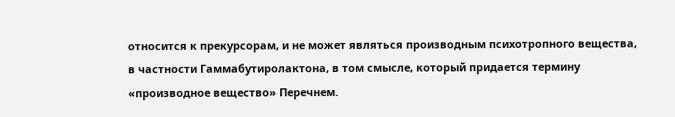относится к прекурсорам, и не может являться производным психотропного вещества, в частности Гаммабутиролактона, в том смысле, который придается термину «производное вещество» Перечнем.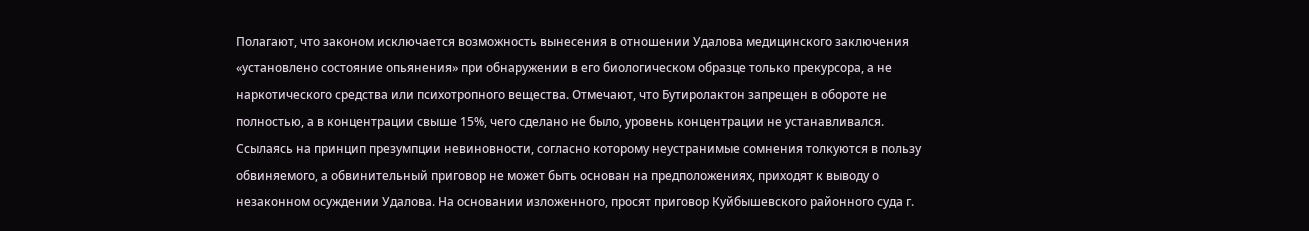Полагают, что законом исключается возможность вынесения в отношении Удалова медицинского заключения «установлено состояние опьянения» при обнаружении в его биологическом образце только прекурсора, а не наркотического средства или психотропного вещества. Отмечают, что Бутиролактон запрещен в обороте не полностью, а в концентрации свыше 15%, чего сделано не было, уровень концентрации не устанавливался. Ссылаясь на принцип презумпции невиновности, согласно которому неустранимые сомнения толкуются в пользу обвиняемого, а обвинительный приговор не может быть основан на предположениях, приходят к выводу о незаконном осуждении Удалова. На основании изложенного, просят приговор Куйбышевского районного суда г.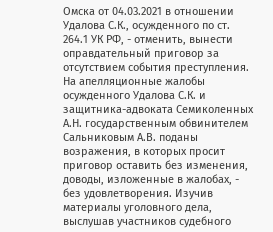Омска от 04.03.2021 в отношении Удалова С.К., осужденного по ст. 264.1 УК РФ, - отменить, вынести оправдательный приговор за отсутствием события преступления. На апелляционные жалобы осужденного Удалова С.К. и защитника-адвоката Семиколенных А.Н. государственным обвинителем Сальниковым А.В. поданы возражения, в которых просит приговор оставить без изменения, доводы, изложенные в жалобах, - без удовлетворения. Изучив материалы уголовного дела, выслушав участников судебного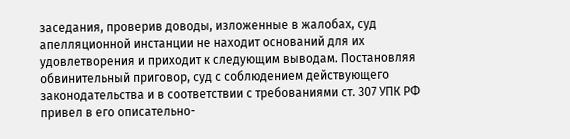заседания, проверив доводы, изложенные в жалобах, суд апелляционной инстанции не находит оснований для их удовлетворения и приходит к следующим выводам. Постановляя обвинительный приговор, суд с соблюдением действующего законодательства и в соответствии с требованиями ст. 307 УПК РФ привел в его описательно-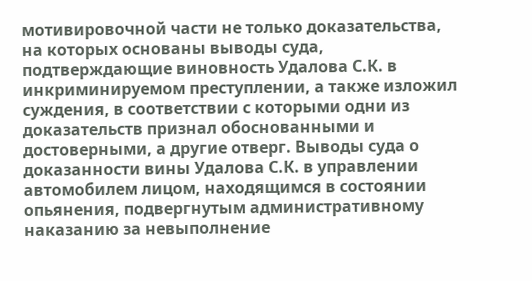мотивировочной части не только доказательства, на которых основаны выводы суда, подтверждающие виновность Удалова С.К. в инкриминируемом преступлении, а также изложил суждения, в соответствии с которыми одни из доказательств признал обоснованными и достоверными, а другие отверг. Выводы суда о доказанности вины Удалова С.К. в управлении автомобилем лицом, находящимся в состоянии опьянения, подвергнутым административному наказанию за невыполнение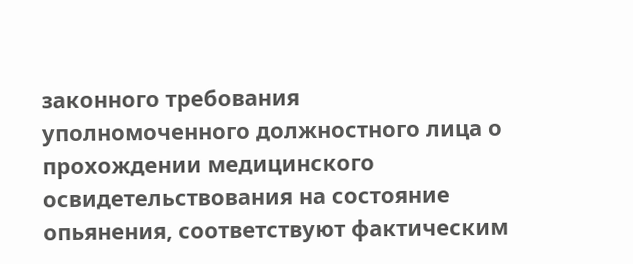законного требования уполномоченного должностного лица о прохождении медицинского освидетельствования на состояние опьянения, соответствуют фактическим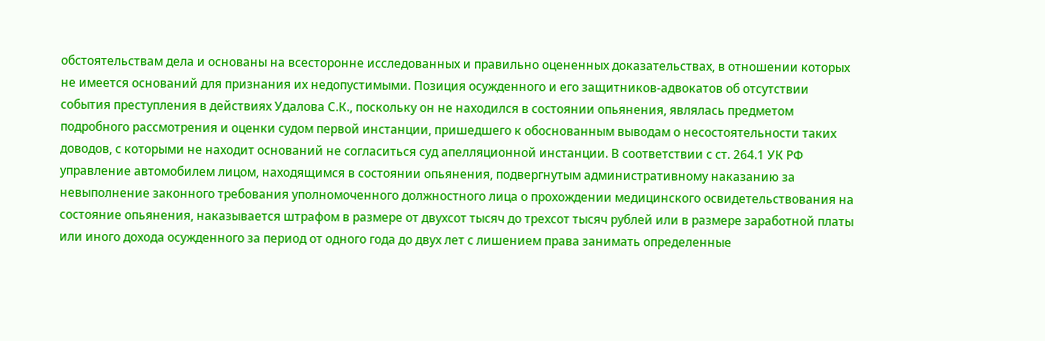обстоятельствам дела и основаны на всесторонне исследованных и правильно оцененных доказательствах, в отношении которых не имеется оснований для признания их недопустимыми. Позиция осужденного и его защитников-адвокатов об отсутствии события преступления в действиях Удалова С.К., поскольку он не находился в состоянии опьянения, являлась предметом подробного рассмотрения и оценки судом первой инстанции, пришедшего к обоснованным выводам о несостоятельности таких доводов, с которыми не находит оснований не согласиться суд апелляционной инстанции. В соответствии с ст. 264.1 УК РФ управление автомобилем лицом, находящимся в состоянии опьянения, подвергнутым административному наказанию за невыполнение законного требования уполномоченного должностного лица о прохождении медицинского освидетельствования на состояние опьянения, наказывается штрафом в размере от двухсот тысяч до трехсот тысяч рублей или в размере заработной платы или иного дохода осужденного за период от одного года до двух лет с лишением права занимать определенные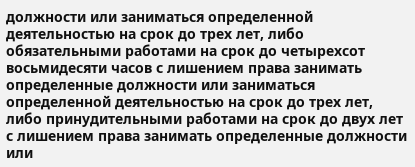должности или заниматься определенной деятельностью на срок до трех лет, либо обязательными работами на срок до четырехсот восьмидесяти часов с лишением права занимать определенные должности или заниматься определенной деятельностью на срок до трех лет, либо принудительными работами на срок до двух лет с лишением права занимать определенные должности или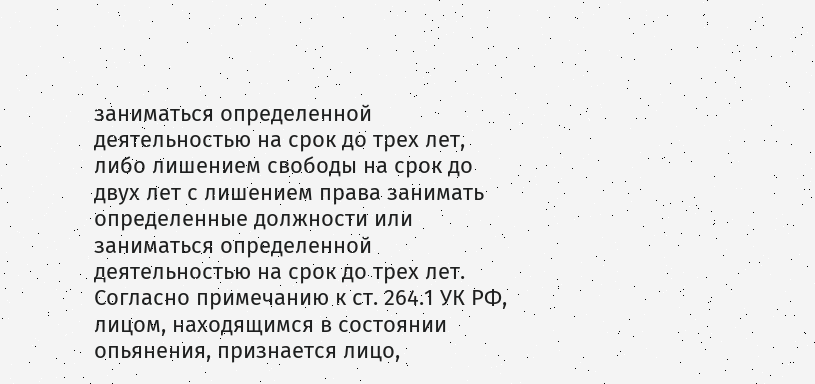заниматься определенной деятельностью на срок до трех лет, либо лишением свободы на срок до двух лет с лишением права занимать определенные должности или заниматься определенной деятельностью на срок до трех лет. Согласно примечанию к ст. 264.1 УК РФ, лицом, находящимся в состоянии опьянения, признается лицо,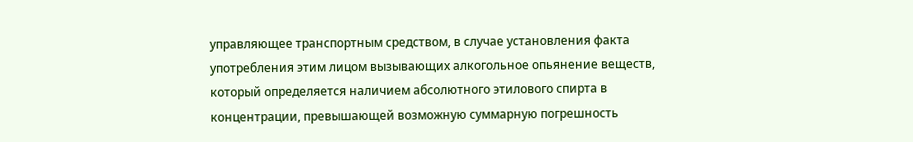управляющее транспортным средством, в случае установления факта употребления этим лицом вызывающих алкогольное опьянение веществ, который определяется наличием абсолютного этилового спирта в концентрации, превышающей возможную суммарную погрешность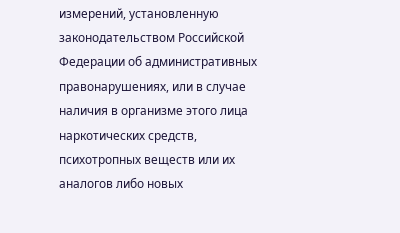измерений, установленную законодательством Российской Федерации об административных правонарушениях, или в случае наличия в организме этого лица наркотических средств, психотропных веществ или их аналогов либо новых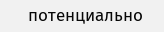потенциально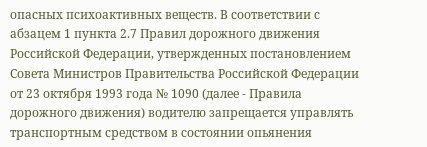опасных психоактивных веществ. В соответствии с абзацем 1 пункта 2.7 Правил дорожного движения Российской Федерации, утвержденных постановлением Совета Министров Правительства Российской Федерации от 23 октября 1993 года № 1090 (далее - Правила дорожного движения) водителю запрещается управлять транспортным средством в состоянии опьянения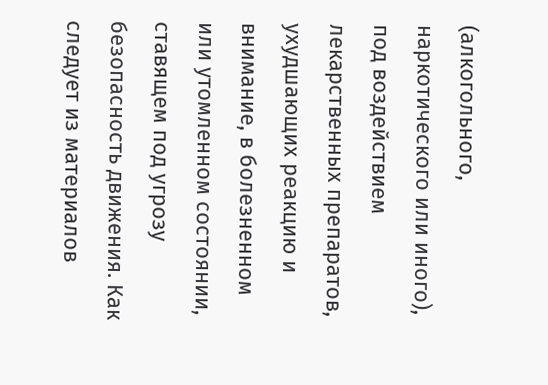(алкогольного, наркотического или иного), под воздействием лекарственных препаратов, ухудшающих реакцию и внимание, в болезненном или утомленном состоянии, ставящем под угрозу безопасность движения. Как следует из материалов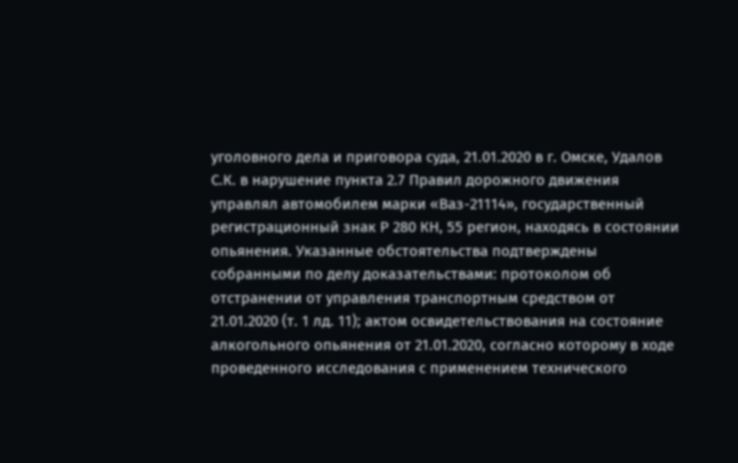уголовного дела и приговора суда, 21.01.2020 в г. Омске, Удалов С.К. в нарушение пункта 2.7 Правил дорожного движения управлял автомобилем марки «Ваз-21114», государственный регистрационный знак Р 280 КН, 55 регион, находясь в состоянии опьянения. Указанные обстоятельства подтверждены собранными по делу доказательствами: протоколом об отстранении от управления транспортным средством от 21.01.2020 (т. 1 лд. 11); актом освидетельствования на состояние алкогольного опьянения от 21.01.2020, согласно которому в ходе проведенного исследования с применением технического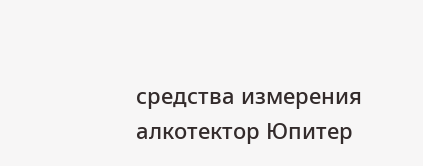средства измерения алкотектор Юпитер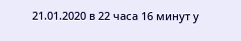21.01.2020 в 22 часа 16 минут у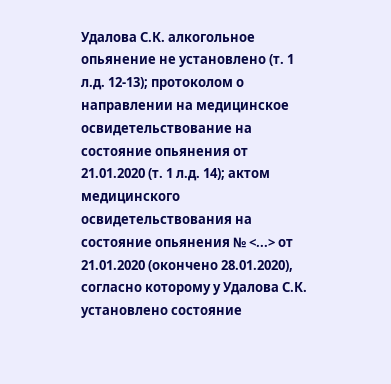Удалова С.К. алкогольное опьянение не установлено (т. 1 л.д. 12-13); протоколом о направлении на медицинское освидетельствование на состояние опьянения от 21.01.2020 (т. 1 л.д. 14); актом медицинского освидетельствования на состояние опьянения № <...> от 21.01.2020 (окончено 28.01.2020), согласно которому у Удалова С.К. установлено состояние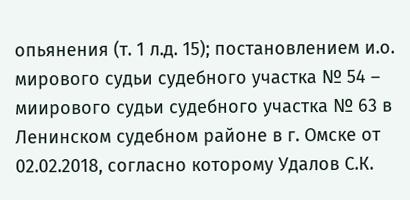опьянения (т. 1 л.д. 15); постановлением и.о. мирового судьи судебного участка № 54 – миирового судьи судебного участка № 63 в Ленинском судебном районе в г. Омске от 02.02.2018, согласно которому Удалов С.К.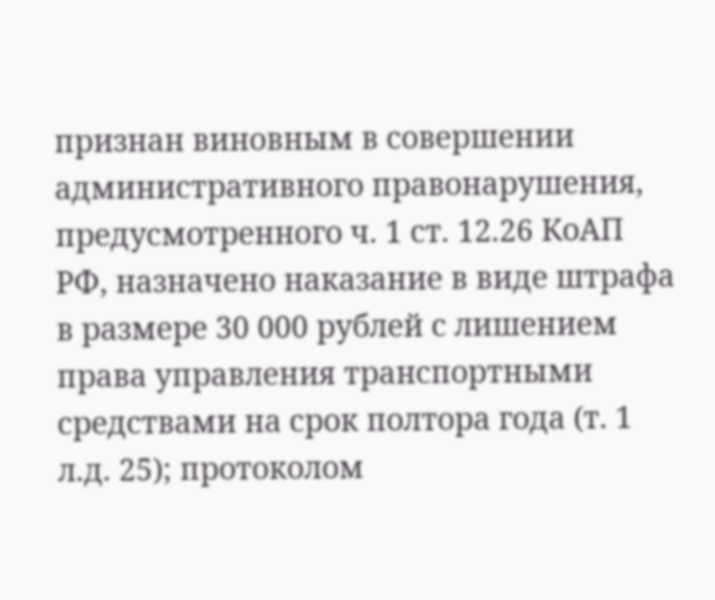признан виновным в совершении административного правонарушения, предусмотренного ч. 1 ст. 12.26 КоАП РФ, назначено наказание в виде штрафа в размере 30 000 рублей с лишением права управления транспортными средствами на срок полтора года (т. 1 л.д. 25); протоколом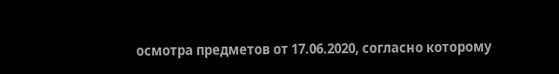осмотра предметов от 17.06.2020, согласно которому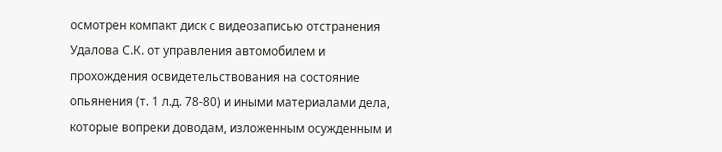осмотрен компакт диск с видеозаписью отстранения Удалова С.К. от управления автомобилем и прохождения освидетельствования на состояние опьянения (т. 1 л.д. 78-80) и иными материалами дела, которые вопреки доводам, изложенным осужденным и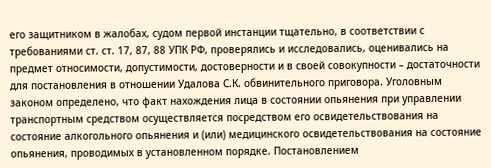его защитником в жалобах, судом первой инстанции тщательно, в соответствии с требованиями ст. ст. 17, 87, 88 УПК РФ, проверялись и исследовались, оценивались на предмет относимости, допустимости, достоверности и в своей совокупности – достаточности для постановления в отношении Удалова С.К. обвинительного приговора. Уголовным законом определено, что факт нахождения лица в состоянии опьянения при управлении транспортным средством осуществляется посредством его освидетельствования на состояние алкогольного опьянения и (или) медицинского освидетельствования на состояние опьянения, проводимых в установленном порядке. Постановлением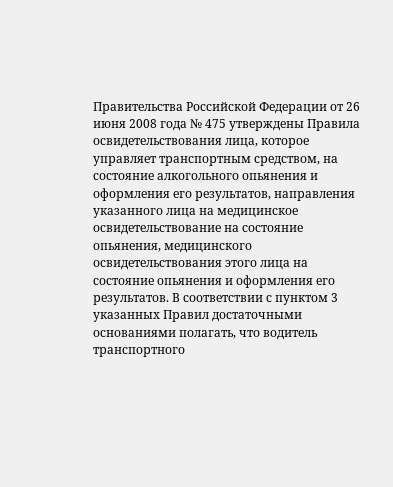Правительства Российской Федерации от 26 июня 2008 года № 475 утверждены Правила освидетельствования лица, которое управляет транспортным средством, на состояние алкогольного опьянения и оформления его результатов, направления указанного лица на медицинское освидетельствование на состояние опьянения, медицинского освидетельствования этого лица на состояние опьянения и оформления его результатов. В соответствии с пунктом 3 указанных Правил достаточными основаниями полагать, что водитель транспортного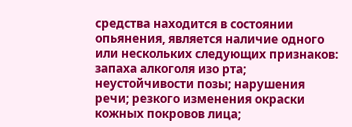средства находится в состоянии опьянения, является наличие одного или нескольких следующих признаков: запаха алкоголя изо рта; неустойчивости позы; нарушения речи; резкого изменения окраски кожных покровов лица;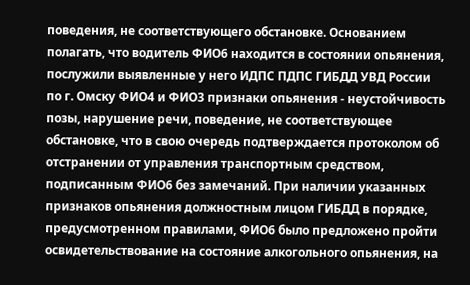поведения, не соответствующего обстановке. Основанием полагать, что водитель ФИО6 находится в состоянии опьянения, послужили выявленные у него ИДПС ПДПС ГИБДД УВД России по г. Омску ФИО4 и ФИО3 признаки опьянения - неустойчивость позы, нарушение речи, поведение, не соответствующее обстановке, что в свою очередь подтверждается протоколом об отстранении от управления транспортным средством, подписанным ФИО6 без замечаний. При наличии указанных признаков опьянения должностным лицом ГИБДД в порядке, предусмотренном правилами, ФИО6 было предложено пройти освидетельствование на состояние алкогольного опьянения, на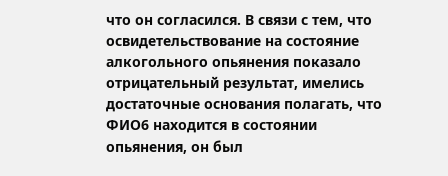что он согласился. В связи с тем, что освидетельствование на состояние алкогольного опьянения показало отрицательный результат, имелись достаточные основания полагать, что ФИО6 находится в состоянии опьянения, он был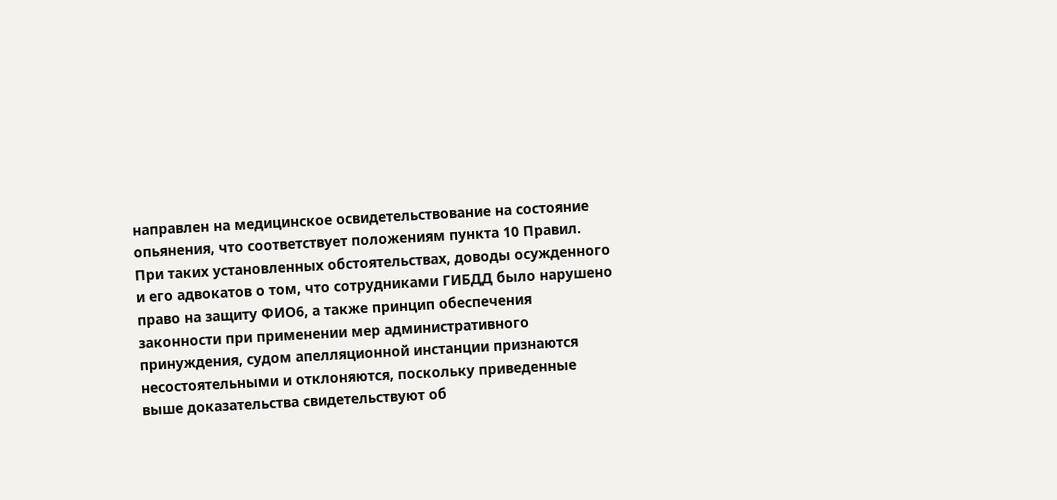направлен на медицинское освидетельствование на состояние опьянения, что соответствует положениям пункта 10 Правил. При таких установленных обстоятельствах, доводы осужденного и его адвокатов о том, что сотрудниками ГИБДД было нарушено право на защиту ФИО6, а также принцип обеспечения законности при применении мер административного принуждения, судом апелляционной инстанции признаются несостоятельными и отклоняются, поскольку приведенные выше доказательства свидетельствуют об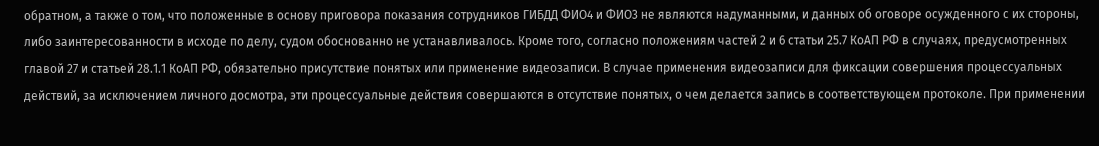обратном, а также о том, что положенные в основу приговора показания сотрудников ГИБДД ФИО4 и ФИО3 не являются надуманными, и данных об оговоре осужденного с их стороны, либо заинтересованности в исходе по делу, судом обоснованно не устанавливалось. Кроме того, согласно положениям частей 2 и 6 статьи 25.7 КоАП РФ в случаях, предусмотренных главой 27 и статьей 28.1.1 КоАП РФ, обязательно присутствие понятых или применение видеозаписи. В случае применения видеозаписи для фиксации совершения процессуальных действий, за исключением личного досмотра, эти процессуальные действия совершаются в отсутствие понятых, о чем делается запись в соответствующем протоколе. При применении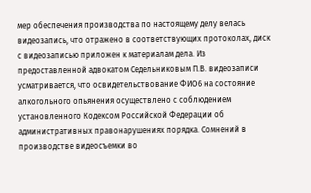мер обеспечения производства по настоящему делу велась видеозапись, что отражено в соответствующих протоколах, диск с видеозаписью приложен к материалам дела. Из предоставленной адвокатом Седельниковым П.В. видеозаписи усматривается, что освидетельствование ФИО6 на состояние алкогольного опьянения осуществлено с соблюдением установленного Кодексом Российской Федерации об административных правонарушениях порядка. Сомнений в производстве видеосъемки во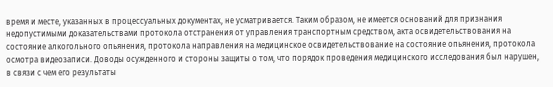время и месте, указанных в процессуальных документах, не усматривается. Таким образом, не имеется оснований для признания недопустимыми доказательствами протокола отстранения от управления транспортным средством, акта освидетельствования на состояние алкогольного опьянения, протокола направления на медицинское освидетельствование на состояние опьянения, протокола осмотра видеозаписи. Доводы осужденного и стороны защиты о том, что порядок проведения медицинского исследования был нарушен, в связи с чем его результаты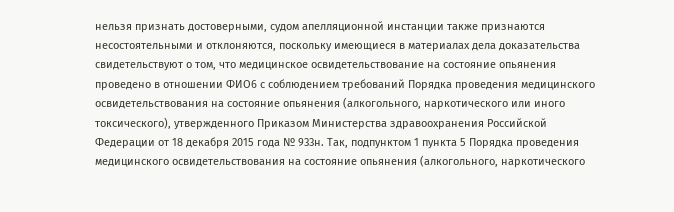нельзя признать достоверными, судом апелляционной инстанции также признаются несостоятельными и отклоняются, поскольку имеющиеся в материалах дела доказательства свидетельствуют о том, что медицинское освидетельствование на состояние опьянения проведено в отношении ФИО6 с соблюдением требований Порядка проведения медицинского освидетельствования на состояние опьянения (алкогольного, наркотического или иного токсического), утвержденного Приказом Министерства здравоохранения Российской Федерации от 18 декабря 2015 года № 933н. Так, подпунктом 1 пункта 5 Порядка проведения медицинского освидетельствования на состояние опьянения (алкогольного, наркотического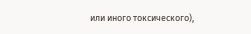или иного токсического),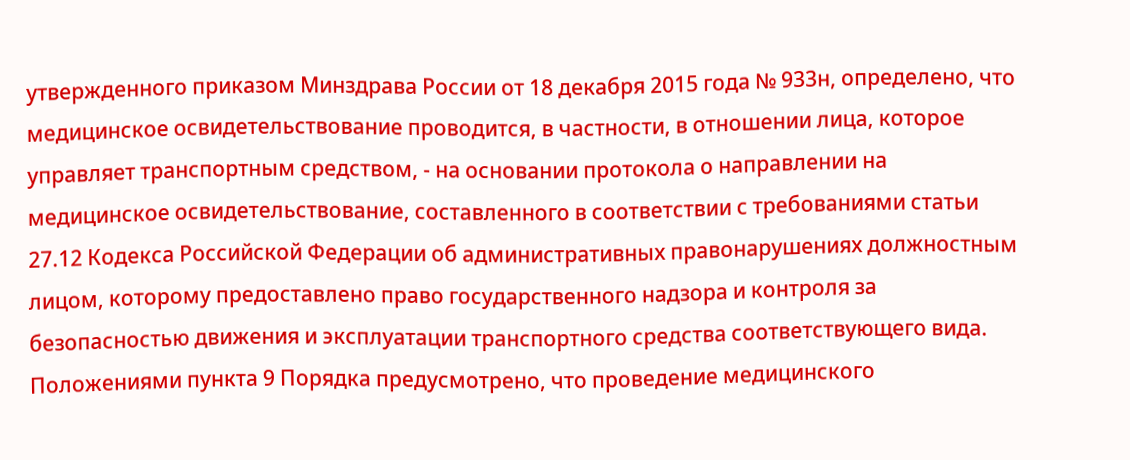утвержденного приказом Минздрава России от 18 декабря 2015 года № 933н, определено, что медицинское освидетельствование проводится, в частности, в отношении лица, которое управляет транспортным средством, - на основании протокола о направлении на медицинское освидетельствование, составленного в соответствии с требованиями статьи 27.12 Кодекса Российской Федерации об административных правонарушениях должностным лицом, которому предоставлено право государственного надзора и контроля за безопасностью движения и эксплуатации транспортного средства соответствующего вида. Положениями пункта 9 Порядка предусмотрено, что проведение медицинского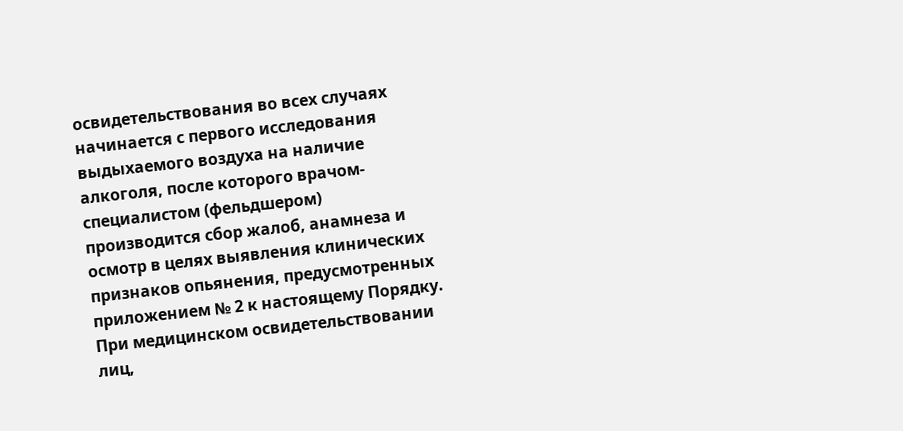освидетельствования во всех случаях начинается с первого исследования выдыхаемого воздуха на наличие алкоголя, после которого врачом-специалистом (фельдшером) производится сбор жалоб, анамнеза и осмотр в целях выявления клинических признаков опьянения, предусмотренных приложением № 2 к настоящему Порядку. При медицинском освидетельствовании лиц,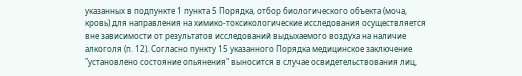указанных в подпункте 1 пункта 5 Порядка, отбор биологического объекта (моча, кровь) для направления на химико-токсикологические исследования осуществляется вне зависимости от результатов исследований выдыхаемого воздуха на наличие алкоголя (п. 12). Согласно пункту 15 указанного Порядка медицинское заключение "установлено состояние опьянения" выносится в случае освидетельствования лиц,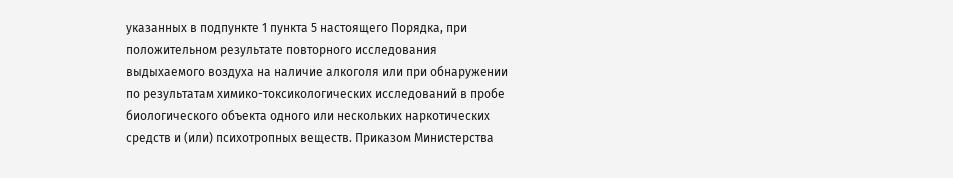указанных в подпункте 1 пункта 5 настоящего Порядка, при положительном результате повторного исследования выдыхаемого воздуха на наличие алкоголя или при обнаружении по результатам химико-токсикологических исследований в пробе биологического объекта одного или нескольких наркотических средств и (или) психотропных веществ. Приказом Министерства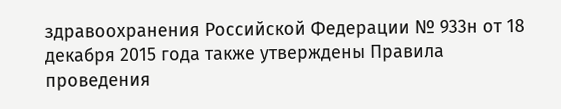здравоохранения Российской Федерации № 933н от 18 декабря 2015 года также утверждены Правила проведения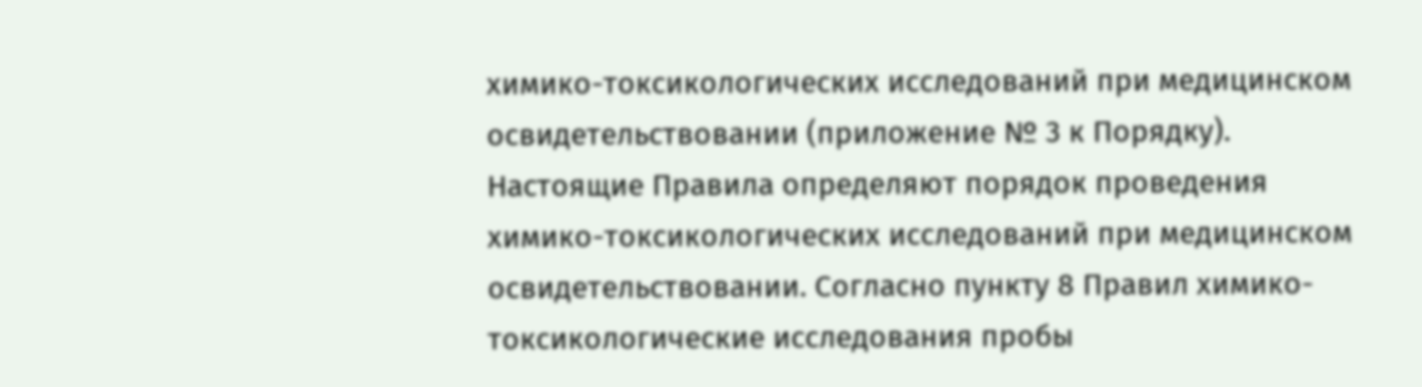химико-токсикологических исследований при медицинском освидетельствовании (приложение № 3 к Порядку). Настоящие Правила определяют порядок проведения химико-токсикологических исследований при медицинском освидетельствовании. Согласно пункту 8 Правил химико-токсикологические исследования пробы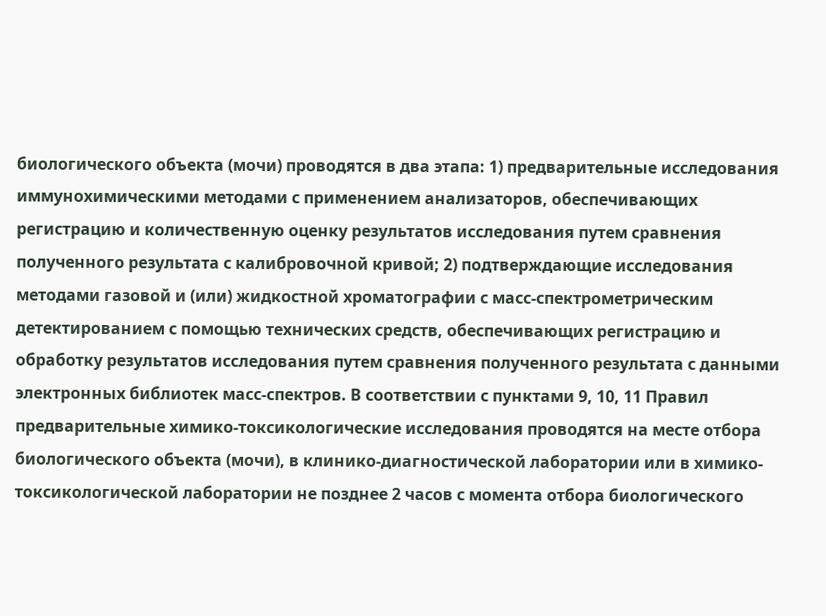биологического объекта (мочи) проводятся в два этапа: 1) предварительные исследования иммунохимическими методами с применением анализаторов, обеспечивающих регистрацию и количественную оценку результатов исследования путем сравнения полученного результата с калибровочной кривой; 2) подтверждающие исследования методами газовой и (или) жидкостной хроматографии с масс-спектрометрическим детектированием с помощью технических средств, обеспечивающих регистрацию и обработку результатов исследования путем сравнения полученного результата с данными электронных библиотек масс-спектров. В соответствии с пунктами 9, 10, 11 Правил предварительные химико-токсикологические исследования проводятся на месте отбора биологического объекта (мочи), в клинико-диагностической лаборатории или в химико-токсикологической лаборатории не позднее 2 часов с момента отбора биологического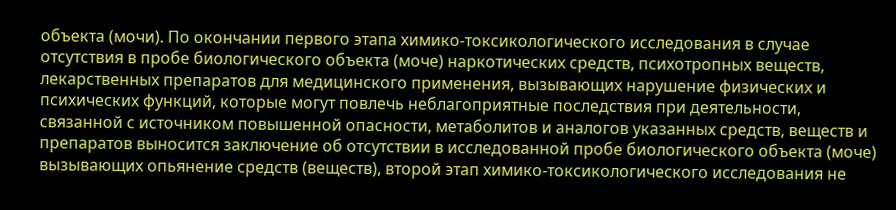объекта (мочи). По окончании первого этапа химико-токсикологического исследования в случае отсутствия в пробе биологического объекта (моче) наркотических средств, психотропных веществ, лекарственных препаратов для медицинского применения, вызывающих нарушение физических и психических функций, которые могут повлечь неблагоприятные последствия при деятельности, связанной с источником повышенной опасности, метаболитов и аналогов указанных средств, веществ и препаратов выносится заключение об отсутствии в исследованной пробе биологического объекта (моче) вызывающих опьянение средств (веществ), второй этап химико-токсикологического исследования не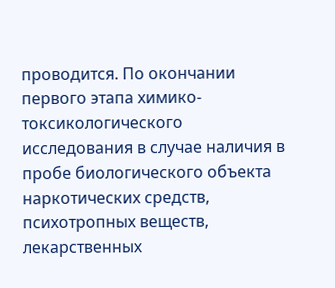проводится. По окончании первого этапа химико-токсикологического исследования в случае наличия в пробе биологического объекта наркотических средств, психотропных веществ, лекарственных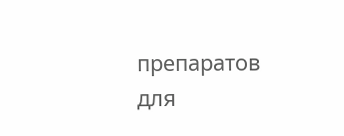препаратов для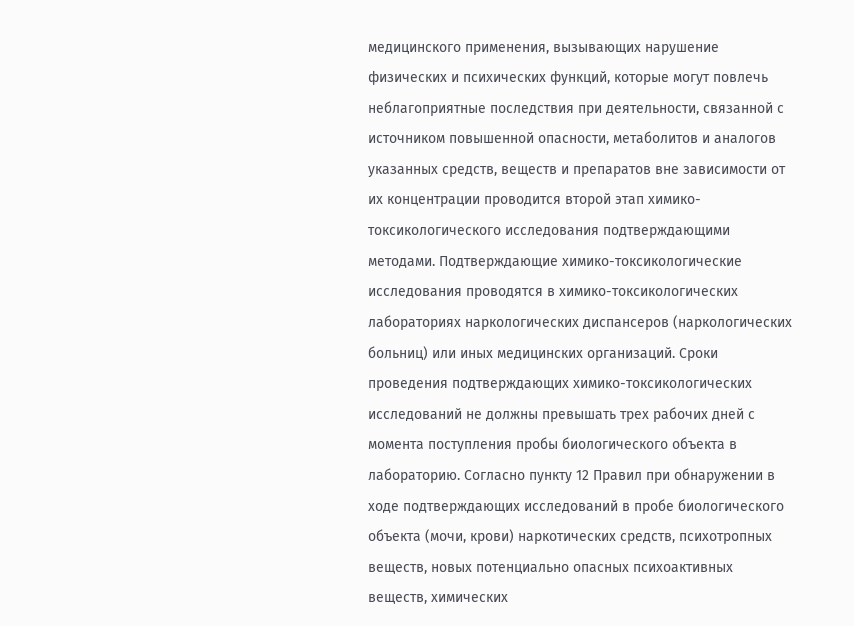медицинского применения, вызывающих нарушение физических и психических функций, которые могут повлечь неблагоприятные последствия при деятельности, связанной с источником повышенной опасности, метаболитов и аналогов указанных средств, веществ и препаратов вне зависимости от их концентрации проводится второй этап химико-токсикологического исследования подтверждающими методами. Подтверждающие химико-токсикологические исследования проводятся в химико-токсикологических лабораториях наркологических диспансеров (наркологических больниц) или иных медицинских организаций. Сроки проведения подтверждающих химико-токсикологических исследований не должны превышать трех рабочих дней с момента поступления пробы биологического объекта в лабораторию. Согласно пункту 12 Правил при обнаружении в ходе подтверждающих исследований в пробе биологического объекта (мочи, крови) наркотических средств, психотропных веществ, новых потенциально опасных психоактивных веществ, химических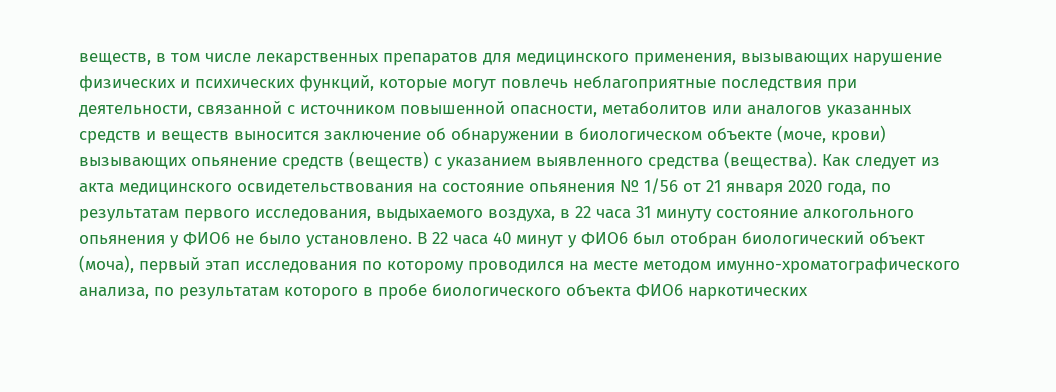веществ, в том числе лекарственных препаратов для медицинского применения, вызывающих нарушение физических и психических функций, которые могут повлечь неблагоприятные последствия при деятельности, связанной с источником повышенной опасности, метаболитов или аналогов указанных средств и веществ выносится заключение об обнаружении в биологическом объекте (моче, крови) вызывающих опьянение средств (веществ) с указанием выявленного средства (вещества). Как следует из акта медицинского освидетельствования на состояние опьянения № 1/56 от 21 января 2020 года, по результатам первого исследования, выдыхаемого воздуха, в 22 часа 31 минуту состояние алкогольного опьянения у ФИО6 не было установлено. В 22 часа 40 минут у ФИО6 был отобран биологический объект (моча), первый этап исследования по которому проводился на месте методом имунно-хроматографического анализа, по результатам которого в пробе биологического объекта ФИО6 наркотических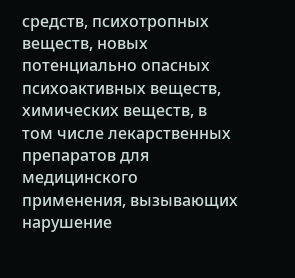средств, психотропных веществ, новых потенциально опасных психоактивных веществ, химических веществ, в том числе лекарственных препаратов для медицинского применения, вызывающих нарушение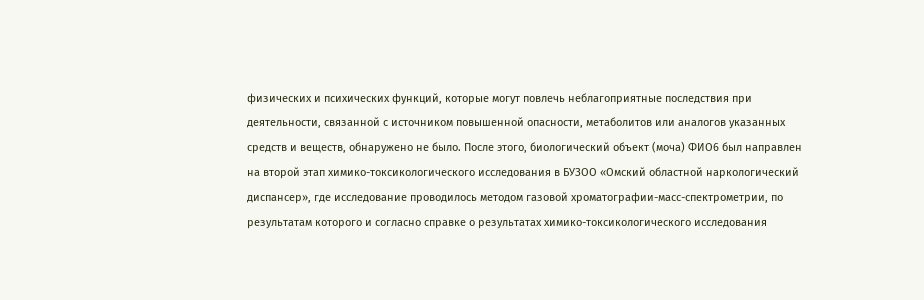физических и психических функций, которые могут повлечь неблагоприятные последствия при деятельности, связанной с источником повышенной опасности, метаболитов или аналогов указанных средств и веществ, обнаружено не было. После этого, биологический объект (моча) ФИО6 был направлен на второй этап химико-токсикологического исследования в БУЗОО «Омский областной наркологический диспансер», где исследование проводилось методом газовой хроматографии-масс-спектрометрии, по результатам которого и согласно справке о результатах химико-токсикологического исследования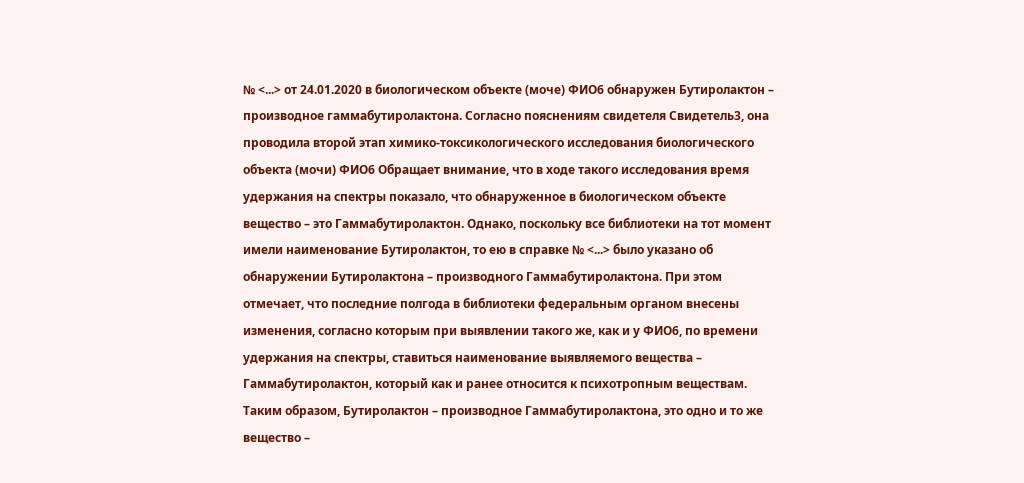№ <...> от 24.01.2020 в биологическом объекте (моче) ФИО6 обнаружен Бутиролактон – производное гаммабутиролактона. Согласно пояснениям свидетеля Свидетель3, она проводила второй этап химико-токсикологического исследования биологического объекта (мочи) ФИО6 Обращает внимание, что в ходе такого исследования время удержания на спектры показало, что обнаруженное в биологическом объекте вещество – это Гаммабутиролактон. Однако, поскольку все библиотеки на тот момент имели наименование Бутиролактон, то ею в справке № <...> было указано об обнаружении Бутиролактона – производного Гаммабутиролактона. При этом отмечает, что последние полгода в библиотеки федеральным органом внесены изменения, согласно которым при выявлении такого же, как и у ФИО6, по времени удержания на спектры, ставиться наименование выявляемого вещества – Гаммабутиролактон, который как и ранее относится к психотропным веществам. Таким образом, Бутиролактон – производное Гаммабутиролактона, это одно и то же вещество –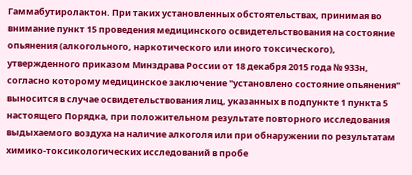Гаммабутиролактон. При таких установленных обстоятельствах, принимая во внимание пункт 15 проведения медицинского освидетельствования на состояние опьянения (алкогольного, наркотического или иного токсического), утвержденного приказом Минздрава России от 18 декабря 2015 года № 933н, согласно которому медицинское заключение "установлено состояние опьянения" выносится в случае освидетельствования лиц, указанных в подпункте 1 пункта 5 настоящего Порядка, при положительном результате повторного исследования выдыхаемого воздуха на наличие алкоголя или при обнаружении по результатам химико-токсикологических исследований в пробе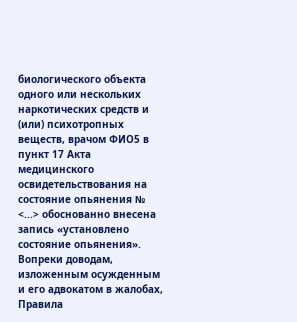биологического объекта одного или нескольких наркотических средств и (или) психотропных веществ, врачом ФИО5 в пункт 17 Акта медицинского освидетельствования на состояние опьянения № <...> обоснованно внесена запись «установлено состояние опьянения». Вопреки доводам, изложенным осужденным и его адвокатом в жалобах, Правила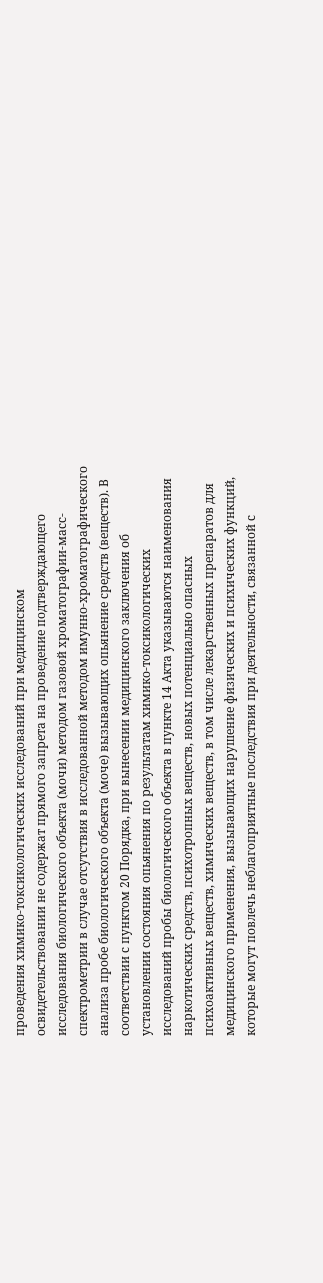проведения химико-токсикологических исследований при медицинском освидетельствовании не содержат прямого запрета на проведение подтверждающего исследования биологического объекта (мочи) методом газовой хроматографии-масс-спектрометрии в случае отсутствия в исследованной методом имунно-хроматографического анализа пробе биологического объекта (моче) вызывающих опьянение средств (веществ). В соответствии с пунктом 20 Порядка, при вынесении медицинского заключения об установлении состояния опьянения по результатам химико-токсикологических исследований пробы биологического объекта в пункте 14 Акта указываются наименования наркотических средств, психотропных веществ, новых потенциально опасных психоактивных веществ, химических веществ, в том числе лекарственных препаратов для медицинского применения, вызывающих нарушение физических и психических функций, которые могут повлечь неблагоприятные последствия при деятельности, связанной с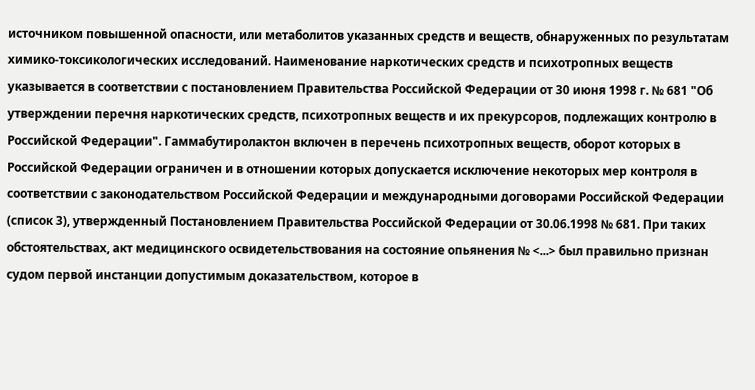источником повышенной опасности, или метаболитов указанных средств и веществ, обнаруженных по результатам химико-токсикологических исследований. Наименование наркотических средств и психотропных веществ указывается в соответствии с постановлением Правительства Российской Федерации от 30 июня 1998 г. № 681 "Об утверждении перечня наркотических средств, психотропных веществ и их прекурсоров, подлежащих контролю в Российской Федерации". Гаммабутиролактон включен в перечень психотропных веществ, оборот которых в Российской Федерации ограничен и в отношении которых допускается исключение некоторых мер контроля в соответствии с законодательством Российской Федерации и международными договорами Российской Федерации (список 3), утвержденный Постановлением Правительства Российской Федерации от 30.06.1998 № 681. При таких обстоятельствах, акт медицинского освидетельствования на состояние опьянения № <...> был правильно признан судом первой инстанции допустимым доказательством, которое в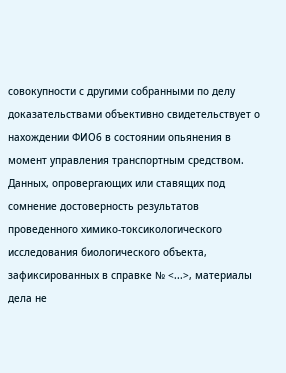совокупности с другими собранными по делу доказательствами объективно свидетельствует о нахождении ФИО6 в состоянии опьянения в момент управления транспортным средством. Данных, опровергающих или ставящих под сомнение достоверность результатов проведенного химико-токсикологического исследования биологического объекта, зафиксированных в справке № <...>, материалы дела не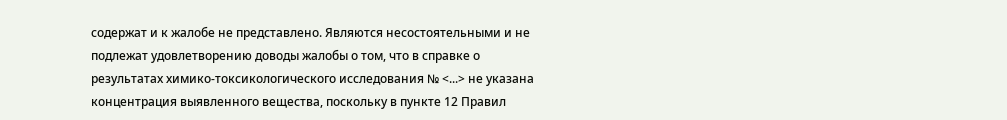содержат и к жалобе не представлено. Являются несостоятельными и не подлежат удовлетворению доводы жалобы о том, что в справке о результатах химико-токсикологического исследования № <...> не указана концентрация выявленного вещества, поскольку в пункте 12 Правил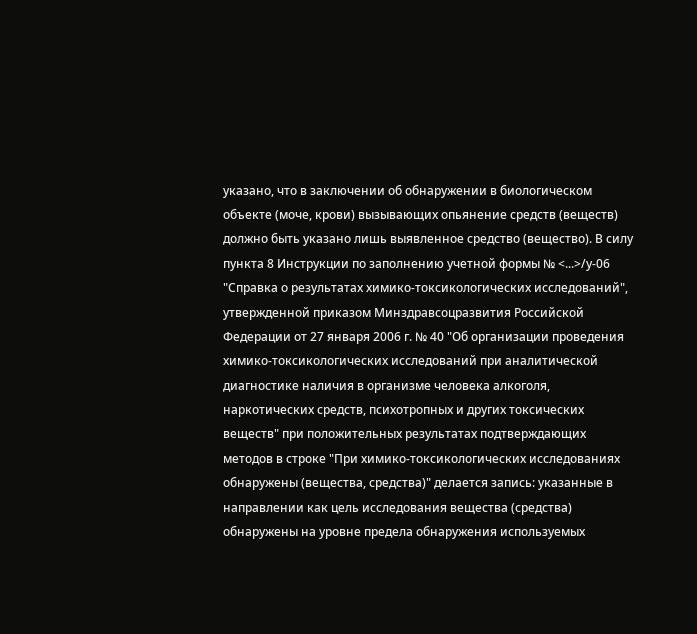указано, что в заключении об обнаружении в биологическом объекте (моче, крови) вызывающих опьянение средств (веществ) должно быть указано лишь выявленное средство (вещество). В силу пункта 8 Инструкции по заполнению учетной формы № <...>/у-06 "Справка о результатах химико-токсикологических исследований", утвержденной приказом Минздравсоцразвития Российской Федерации от 27 января 2006 г. № 40 "Об организации проведения химико-токсикологических исследований при аналитической диагностике наличия в организме человека алкоголя, наркотических средств, психотропных и других токсических веществ" при положительных результатах подтверждающих методов в строке "При химико-токсикологических исследованиях обнаружены (вещества, средства)" делается запись: указанные в направлении как цель исследования вещества (средства) обнаружены на уровне предела обнаружения используемых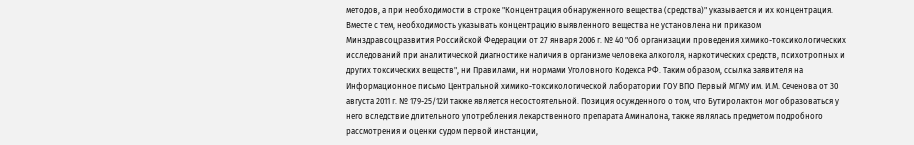методов, а при необходимости в строке "Концентрация обнаруженного вещества (средства)" указывается и их концентрация. Вместе с тем, необходимость указывать концентрацию выявленного вещества не установлена ни приказом Минздравсоцразвития Российской Федерации от 27 января 2006 г. № 40 "Об организации проведения химико-токсикологических исследований при аналитической диагностике наличия в организме человека алкоголя, наркотических средств, психотропных и других токсических веществ", ни Правилами, ни нормами Уголовного Кодекса РФ. Таким образом, ссылка заявителя на Информационное письмо Центральной химико-токсикологической лаборатории ГОУ ВПО Первый МГМУ им. И.М. Сеченова от 30 августа 2011 г. № 179-25/12И также является несостоятельной. Позиция осужденного о том, что Бутиролактон мог образоваться у него вследствие длительного употребления лекарственного препарата Аминалона, также являлась предметом подробного рассмотрения и оценки судом первой инстанции,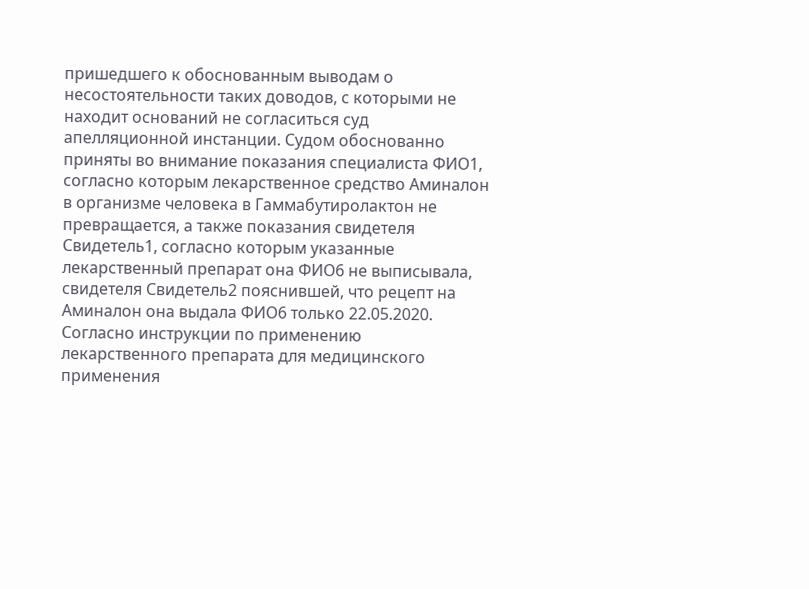пришедшего к обоснованным выводам о несостоятельности таких доводов, с которыми не находит оснований не согласиться суд апелляционной инстанции. Судом обоснованно приняты во внимание показания специалиста ФИО1, согласно которым лекарственное средство Аминалон в организме человека в Гаммабутиролактон не превращается, а также показания свидетеля Свидетель1, согласно которым указанные лекарственный препарат она ФИО6 не выписывала, свидетеля Свидетель2 пояснившей, что рецепт на Аминалон она выдала ФИО6 только 22.05.2020. Согласно инструкции по применению лекарственного препарата для медицинского применения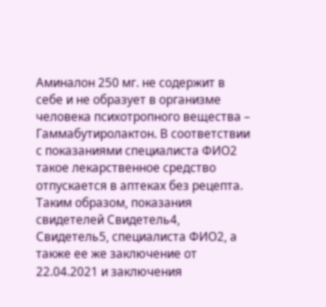Аминалон 250 мг. не содержит в себе и не образует в организме человека психотропного вещества – Гаммабутиролактон. В соответствии с показаниями специалиста ФИО2 такое лекарственное средство отпускается в аптеках без рецепта. Таким образом, показания свидетелей Свидетель4, Свидетель5, специалиста ФИО2, а также ее же заключение от 22.04.2021 и заключения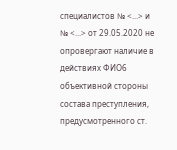специалистов № <...> и № <...> от 29.05.2020 не опровергают наличие в действиях ФИО6 объективной стороны состава преступления, предусмотренного ст.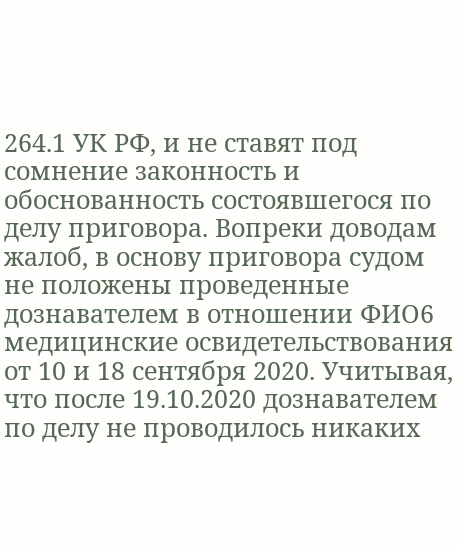264.1 УК РФ, и не ставят под сомнение законность и обоснованность состоявшегося по делу приговора. Вопреки доводам жалоб, в основу приговора судом не положены проведенные дознавателем в отношении ФИО6 медицинские освидетельствования от 10 и 18 сентября 2020. Учитывая, что после 19.10.2020 дознавателем по делу не проводилось никаких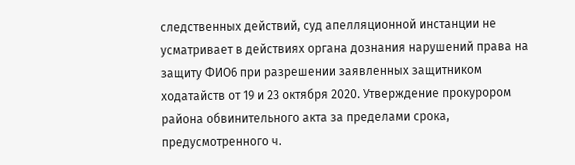следственных действий, суд апелляционной инстанции не усматривает в действиях органа дознания нарушений права на защиту ФИО6 при разрешении заявленных защитником ходатайств от 19 и 23 октября 2020. Утверждение прокурором района обвинительного акта за пределами срока, предусмотренного ч.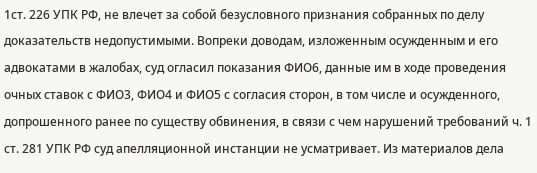1ст. 226 УПК РФ, не влечет за собой безусловного признания собранных по делу доказательств недопустимыми. Вопреки доводам, изложенным осужденным и его адвокатами в жалобах, суд огласил показания ФИО6, данные им в ходе проведения очных ставок с ФИО3, ФИО4 и ФИО5 с согласия сторон, в том числе и осужденного, допрошенного ранее по существу обвинения, в связи с чем нарушений требований ч. 1 ст. 281 УПК РФ суд апелляционной инстанции не усматривает. Из материалов дела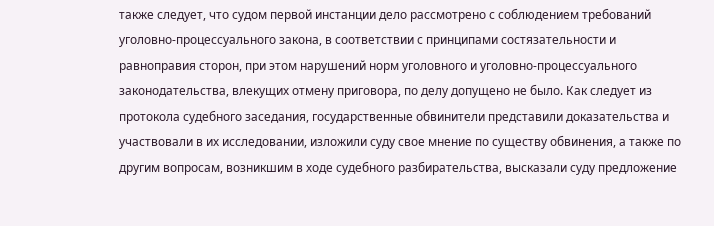также следует, что судом первой инстанции дело рассмотрено с соблюдением требований уголовно-процессуального закона, в соответствии с принципами состязательности и равноправия сторон, при этом нарушений норм уголовного и уголовно-процессуального законодательства, влекущих отмену приговора, по делу допущено не было. Как следует из протокола судебного заседания, государственные обвинители представили доказательства и участвовали в их исследовании, изложили суду свое мнение по существу обвинения, а также по другим вопросам, возникшим в ходе судебного разбирательства, высказали суду предложение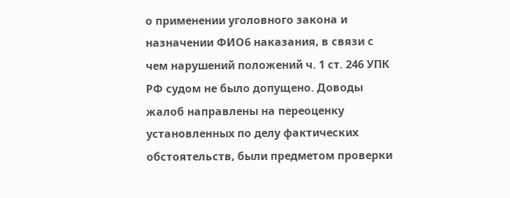о применении уголовного закона и назначении ФИО6 наказания, в связи с чем нарушений положений ч. 1 ст. 246 УПК РФ судом не было допущено. Доводы жалоб направлены на переоценку установленных по делу фактических обстоятельств, были предметом проверки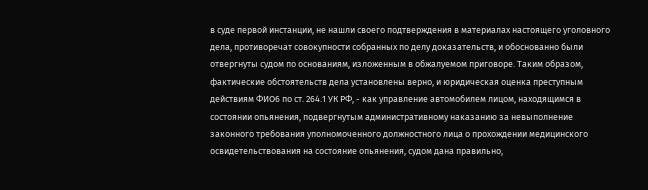в суде первой инстанции, не нашли своего подтверждения в материалах настоящего уголовного дела, противоречат совокупности собранных по делу доказательств, и обоснованно были отвергнуты судом по основаниям, изложенным в обжалуемом приговоре. Таким образом, фактические обстоятельств дела установлены верно, и юридическая оценка преступным действиям ФИО6 по ст. 264.1 УК РФ, - как управление автомобилем лицом, находящимся в состоянии опьянения, подвергнутым административному наказанию за невыполнение законного требования уполномоченного должностного лица о прохождении медицинского освидетельствования на состояние опьянения, судом дана правильно,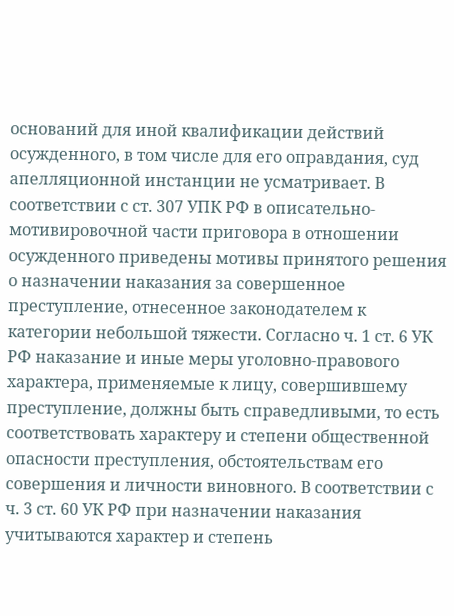оснований для иной квалификации действий осужденного, в том числе для его оправдания, суд апелляционной инстанции не усматривает. В соответствии с ст. 307 УПК РФ в описательно-мотивировочной части приговора в отношении осужденного приведены мотивы принятого решения о назначении наказания за совершенное преступление, отнесенное законодателем к категории небольшой тяжести. Согласно ч. 1 ст. 6 УК РФ наказание и иные меры уголовно-правового характера, применяемые к лицу, совершившему преступление, должны быть справедливыми, то есть соответствовать характеру и степени общественной опасности преступления, обстоятельствам его совершения и личности виновного. В соответствии с ч. 3 ст. 60 УК РФ при назначении наказания учитываются характер и степень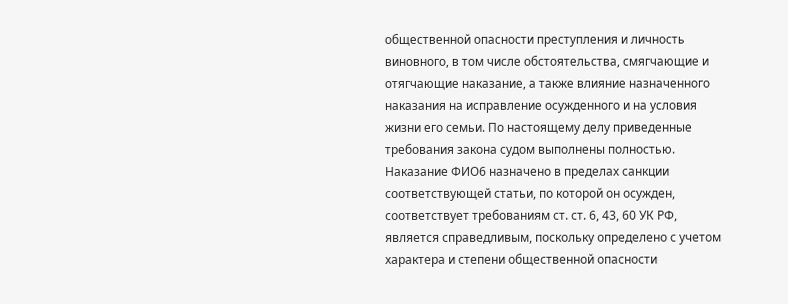общественной опасности преступления и личность виновного, в том числе обстоятельства, смягчающие и отягчающие наказание, а также влияние назначенного наказания на исправление осужденного и на условия жизни его семьи. По настоящему делу приведенные требования закона судом выполнены полностью. Наказание ФИО6 назначено в пределах санкции соответствующей статьи, по которой он осужден, соответствует требованиям ст. ст. 6, 43, 60 УК РФ, является справедливым, поскольку определено с учетом характера и степени общественной опасности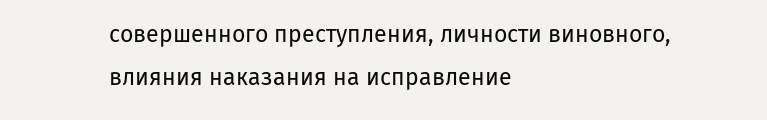совершенного преступления, личности виновного, влияния наказания на исправление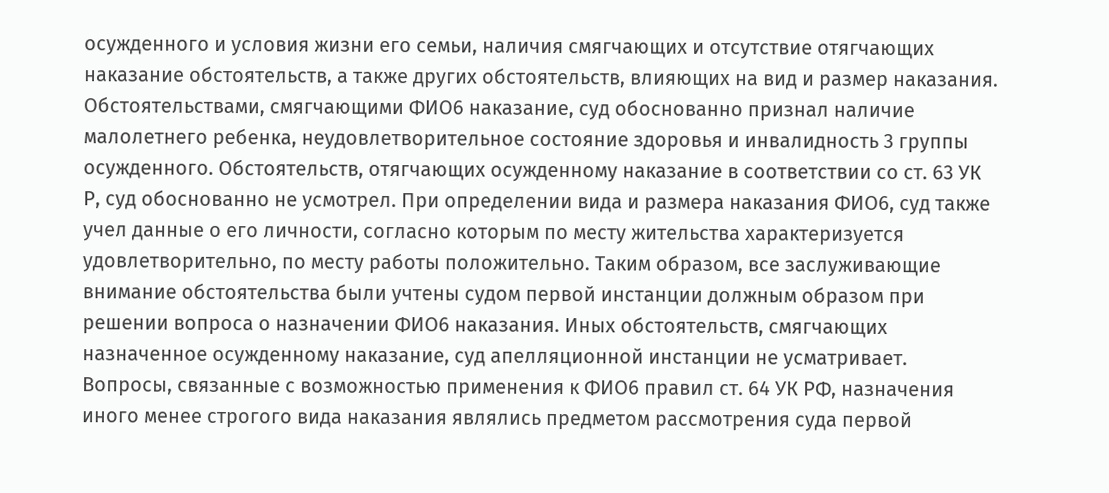осужденного и условия жизни его семьи, наличия смягчающих и отсутствие отягчающих наказание обстоятельств, а также других обстоятельств, влияющих на вид и размер наказания. Обстоятельствами, смягчающими ФИО6 наказание, суд обоснованно признал наличие малолетнего ребенка, неудовлетворительное состояние здоровья и инвалидность 3 группы осужденного. Обстоятельств, отягчающих осужденному наказание в соответствии со ст. 63 УК Р, суд обоснованно не усмотрел. При определении вида и размера наказания ФИО6, суд также учел данные о его личности, согласно которым по месту жительства характеризуется удовлетворительно, по месту работы положительно. Таким образом, все заслуживающие внимание обстоятельства были учтены судом первой инстанции должным образом при решении вопроса о назначении ФИО6 наказания. Иных обстоятельств, смягчающих назначенное осужденному наказание, суд апелляционной инстанции не усматривает. Вопросы, связанные с возможностью применения к ФИО6 правил ст. 64 УК РФ, назначения иного менее строгого вида наказания являлись предметом рассмотрения суда первой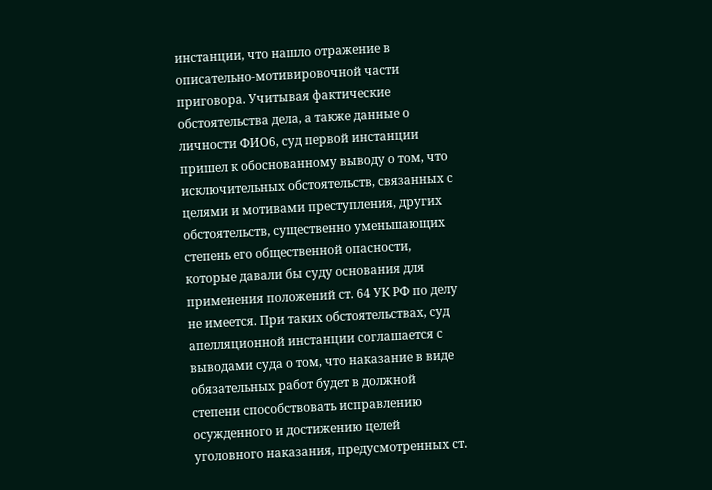инстанции, что нашло отражение в описательно-мотивировочной части приговора. Учитывая фактические обстоятельства дела, а также данные о личности ФИО6, суд первой инстанции пришел к обоснованному выводу о том, что исключительных обстоятельств, связанных с целями и мотивами преступления, других обстоятельств, существенно уменьшающих степень его общественной опасности, которые давали бы суду основания для применения положений ст. 64 УК РФ по делу не имеется. При таких обстоятельствах, суд апелляционной инстанции соглашается с выводами суда о том, что наказание в виде обязательных работ будет в должной степени способствовать исправлению осужденного и достижению целей уголовного наказания, предусмотренных ст.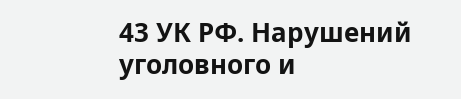43 УК РФ. Нарушений уголовного и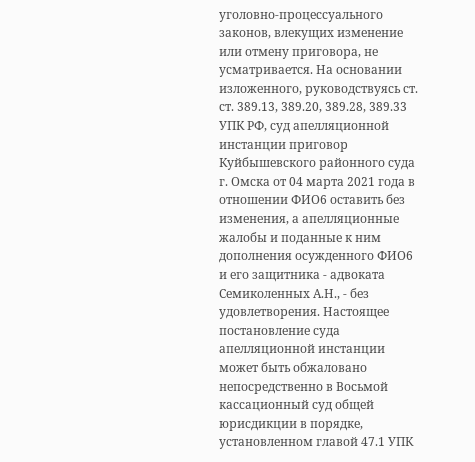уголовно-процессуального законов, влекущих изменение или отмену приговора, не усматривается. На основании изложенного, руководствуясь ст. ст. 389.13, 389.20, 389.28, 389.33 УПК РФ, суд апелляционной инстанции приговор Куйбышевского районного суда г. Омска от 04 марта 2021 года в отношении ФИО6 оставить без изменения, а апелляционные жалобы и поданные к ним дополнения осужденного ФИО6 и его защитника - адвоката Семиколенных А.Н., - без удовлетворения. Настоящее постановление суда апелляционной инстанции может быть обжаловано непосредственно в Восьмой кассационный суд общей юрисдикции в порядке, установленном главой 47.1 УПК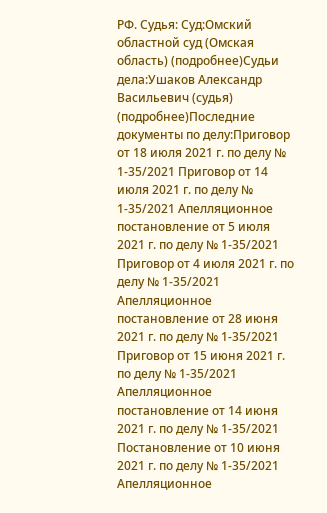РФ. Судья: Суд:Омский областной суд (Омская область) (подробнее)Судьи дела:Ушаков Александр Васильевич (судья) (подробнее)Последние документы по делу:Приговор от 18 июля 2021 г. по делу № 1-35/2021 Приговор от 14 июля 2021 г. по делу № 1-35/2021 Апелляционное постановление от 5 июля 2021 г. по делу № 1-35/2021 Приговор от 4 июля 2021 г. по делу № 1-35/2021 Апелляционное постановление от 28 июня 2021 г. по делу № 1-35/2021 Приговор от 15 июня 2021 г. по делу № 1-35/2021 Апелляционное постановление от 14 июня 2021 г. по делу № 1-35/2021 Постановление от 10 июня 2021 г. по делу № 1-35/2021 Апелляционное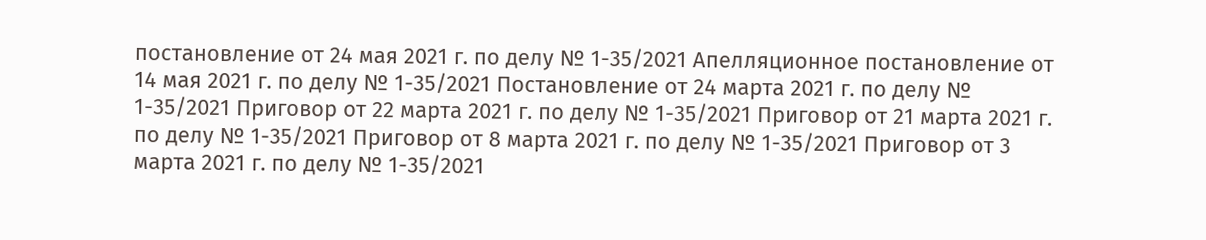постановление от 24 мая 2021 г. по делу № 1-35/2021 Апелляционное постановление от 14 мая 2021 г. по делу № 1-35/2021 Постановление от 24 марта 2021 г. по делу № 1-35/2021 Приговор от 22 марта 2021 г. по делу № 1-35/2021 Приговор от 21 марта 2021 г. по делу № 1-35/2021 Приговор от 8 марта 2021 г. по делу № 1-35/2021 Приговор от 3 марта 2021 г. по делу № 1-35/2021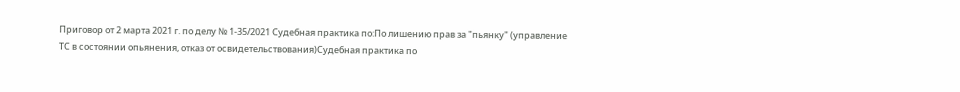Приговор от 2 марта 2021 г. по делу № 1-35/2021 Судебная практика по:По лишению прав за "пьянку" (управление ТС в состоянии опьянения, отказ от освидетельствования)Судебная практика по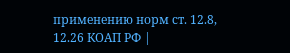применению норм ст. 12.8, 12.26 КОАП РФ |